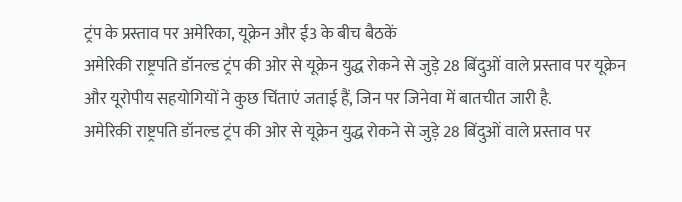ट्रंप के प्रस्ताव पर अमेरिका, यूक्रेन और ई3 के बीच बैठकें
अमेरिकी राष्ट्रपति डॉनल्ड ट्रंप की ओर से यूक्रेन युद्ध रोकने से जुड़े 28 बिंदुओं वाले प्रस्ताव पर यूक्रेन और यूरोपीय सहयोगियों ने कुछ चिंताएं जताई हैं, जिन पर जिनेवा में बातचीत जारी है.
अमेरिकी राष्ट्रपति डॉनल्ड ट्रंप की ओर से यूक्रेन युद्ध रोकने से जुड़े 28 बिंदुओं वाले प्रस्ताव पर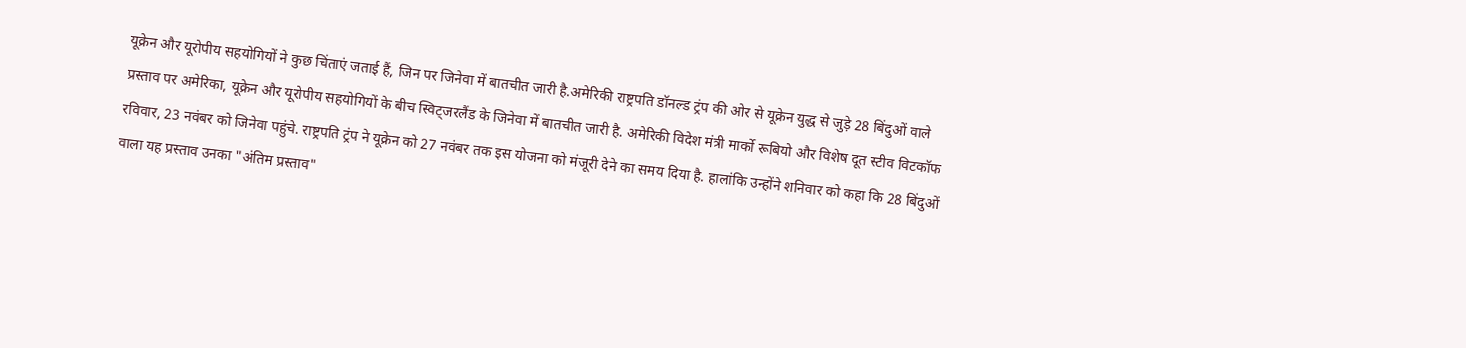यूक्रेन और यूरोपीय सहयोगियों ने कुछ चिंताएं जताई हैं, जिन पर जिनेवा में बातचीत जारी है.अमेरिकी राष्ट्रपति डॉनल्ड ट्रंप की ओर से यूक्रेन युद्ध से जुड़े 28 बिंदुओं वाले प्रस्ताव पर अमेरिका, यूक्रेन और यूरोपीय सहयोगियों के बीच स्विट्जरलैंड के जिनेवा में बातचीत जारी है. अमेरिकी विदेश मंत्री मार्को रूबियो और विशेष दूत स्टीव विटकॉफ रविवार, 23 नवंबर को जिनेवा पहुंचे. राष्ट्रपति ट्रंप ने यूक्रेन को 27 नवंबर तक इस योजना को मंजूरी देने का समय दिया है. हालांकि उन्होंने शनिवार को कहा कि 28 बिंदुओं वाला यह प्रस्ताव उनका "अंतिम प्रस्ताव"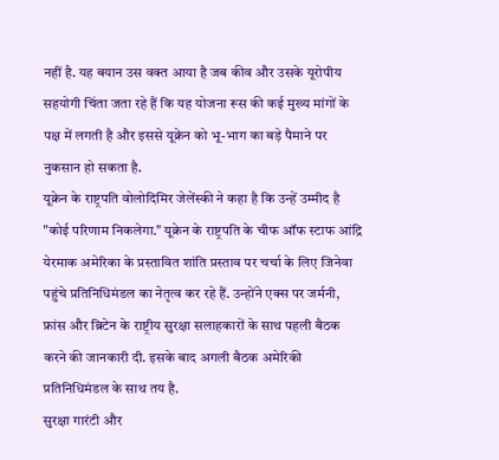नहीं है. यह बयान उस वक्त आया है जब कीव और उसके यूरोपीय सहयोगी चिंता जता रहे हैं कि यह योजना रूस की कई मुख्य मांगों के पक्ष में लगती है और इससे यूक्रेन को भू-भाग का बड़े पैमाने पर नुकसान हो सकता है.
यूक्रेन के राष्ट्रपति वोलोदिमिर जेलेंस्की ने कहा है कि उन्हें उम्मीद है "कोई परिणाम निकलेगा." यूक्रेन के राष्ट्रपति के चीफ ऑफ स्टाफ आंद्रि येरमाक अमेरिका के प्रस्तावित शांति प्रस्ताव पर चर्चा के लिए जिनेवा पहुंचे प्रतिनिधिमंडल का नेतृत्व कर रहे हैं. उन्होंने एक्स पर जर्मनी, फ्रांस और ब्रिटेन के राष्ट्रीय सुरक्षा सलाहकारों के साथ पहली बैठक करने की जानकारी दी. इसके बाद अगली बैठक अमेरिकी प्रतिनिधिमंडल के साथ तय है.
सुरक्षा गारंटी और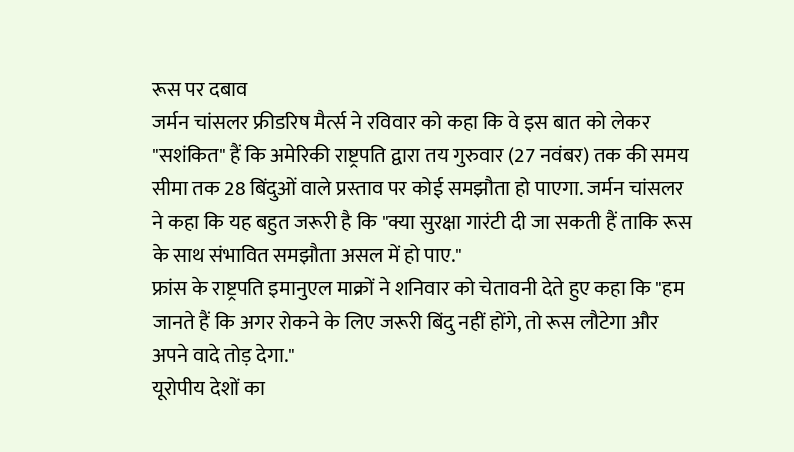रूस पर दबाव
जर्मन चांसलर फ्रीडरिष मैर्त्स ने रविवार को कहा कि वे इस बात को लेकर "सशंकित" हैं कि अमेरिकी राष्ट्रपति द्वारा तय गुरुवार (27 नवंबर) तक की समय सीमा तक 28 बिंदुओं वाले प्रस्ताव पर कोई समझौता हो पाएगा. जर्मन चांसलर ने कहा कि यह बहुत जरूरी है कि "क्या सुरक्षा गारंटी दी जा सकती हैं ताकि रूस के साथ संभावित समझौता असल में हो पाए."
फ्रांस के राष्ट्रपति इमानुएल माक्रों ने शनिवार को चेतावनी देते हुए कहा कि "हम जानते हैं कि अगर रोकने के लिए जरूरी बिंदु नहीं होंगे, तो रूस लौटेगा और अपने वादे तोड़ देगा."
यूरोपीय देशों का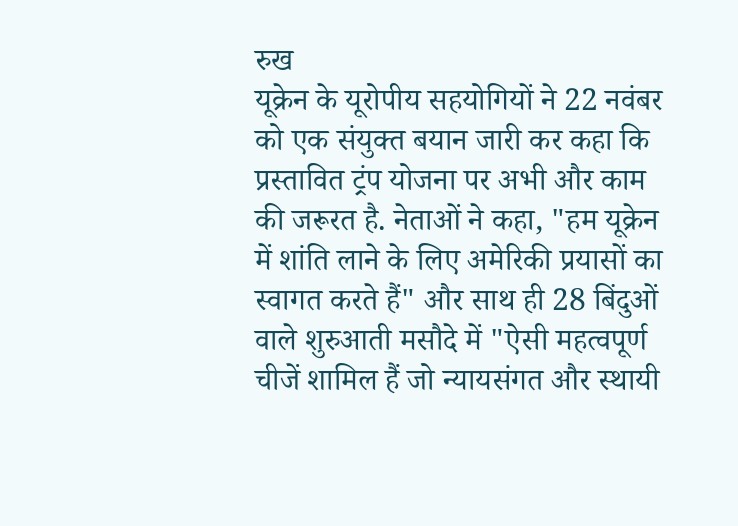रुख
यूक्रेन के यूरोपीय सहयोगियों ने 22 नवंबर को एक संयुक्त बयान जारी कर कहा कि प्रस्तावित ट्रंप योजना पर अभी और काम की जरूरत है. नेताओं ने कहा, "हम यूक्रेन में शांति लाने के लिए अमेरिकी प्रयासों का स्वागत करते हैं" और साथ ही 28 बिंदुओं वाले शुरुआती मसौदे में "ऐसी महत्वपूर्ण चीजें शामिल हैं जो न्यायसंगत और स्थायी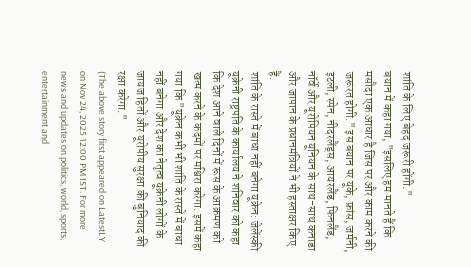शांति के लिए बेहद जरूरी होंगी."
बयान में कहा गया, "इसलिए हम मानते हैं कि मसौदा एक आधार है जिस पर और काम करने की जरूरत होगी." इस बयान पर यूके, फ्रांस, जर्मनी, इटली, स्पेन, नीदरलैंड्स, आयरलैंड, फिनलैंड, नॉर्वे और यूरोपियन यूनियन के साथ-साथ कनाडा और जापान के प्रधानमंत्रियों ने भी हस्ताक्षर किए हैं.
शांति के रास्ते में बाधा नहीं बनेगा यूक्रेन: जेलेंस्की
यूक्रेनी राष्ट्रपति के कार्यालय ने शनिवार को कहा कि देश आने वाले दिनों में रूस के आक्रमण को खत्म करने के कदमों पर मश्विरा करेगा. इसमें कहा गया कि "यूक्रेन कभी भी शांति के रास्ते में बाधा नहीं बनेगा और देश का नेतृत्व यूक्रेनी लोगों के जायज हितों और यूरोपीय सुरक्षा की बुनियाद की रक्षा करेगा."
(The above story first appeared on LatestLY on Nov 24, 2025 12:00 PM IST. For more news and updates on politics, world, sports, entertainment and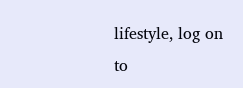lifestyle, log on to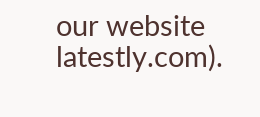our website latestly.com).